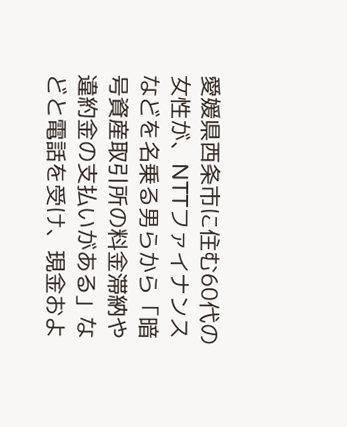愛媛県西条市に住む60代の女性が、NTTファイナンスなどを名乗る男らから「暗号資産取引所の料金滞納や違約金の支払いがある」などと電話を受け、現金およ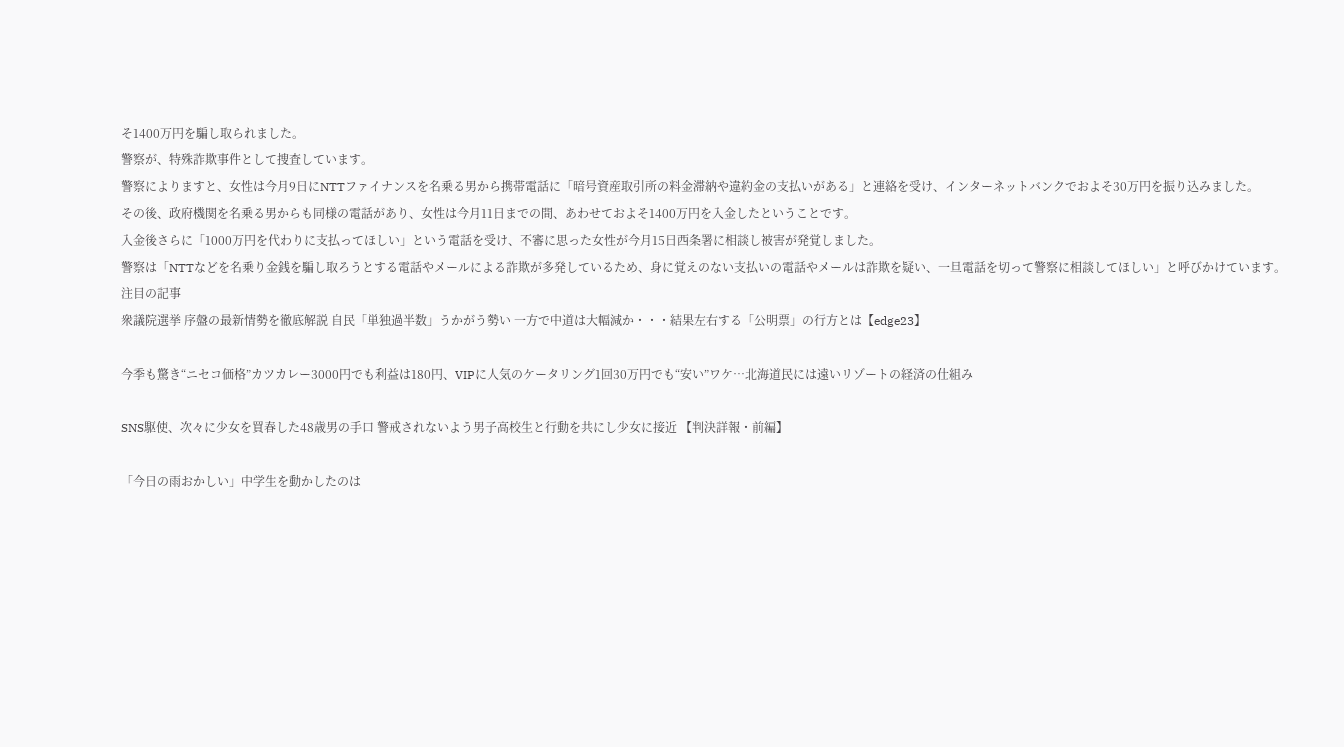そ1400万円を騙し取られました。
警察が、特殊詐欺事件として捜査しています。
警察によりますと、女性は今月9日にNTTファイナンスを名乗る男から携帯電話に「暗号資産取引所の料金滞納や違約金の支払いがある」と連絡を受け、インターネットバンクでおよそ30万円を振り込みました。
その後、政府機関を名乗る男からも同様の電話があり、女性は今月11日までの間、あわせておよそ1400万円を入金したということです。
入金後さらに「1000万円を代わりに支払ってほしい」という電話を受け、不審に思った女性が今月15日西条署に相談し被害が発覚しました。
警察は「NTTなどを名乗り金銭を騙し取ろうとする電話やメールによる詐欺が多発しているため、身に覚えのない支払いの電話やメールは詐欺を疑い、一旦電話を切って警察に相談してほしい」と呼びかけています。
注目の記事
衆議院選挙 序盤の最新情勢を徹底解説 自民「単独過半数」うかがう勢い 一方で中道は大幅減か・・・結果左右する「公明票」の行方とは【edge23】

今季も驚き“ニセコ価格”カツカレー3000円でも利益は180円、VIPに人気のケータリング1回30万円でも“安い”ワケ…北海道民には遠いリゾートの経済の仕組み

SNS駆使、次々に少女を買春した48歳男の手口 警戒されないよう男子高校生と行動を共にし少女に接近 【判決詳報・前編】

「今日の雨おかしい」中学生を動かしたのは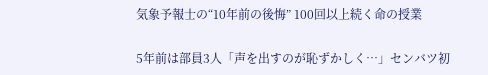気象予報士の“10年前の後悔” 100回以上続く命の授業

5年前は部員3人「声を出すのが恥ずかしく⋯」センバツ初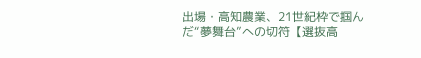出場・高知農業、21世紀枠で掴んだ“夢舞台”への切符【選抜高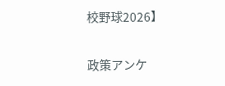校野球2026】

政策アンケ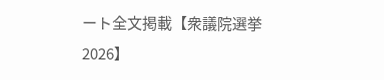ート全文掲載【衆議院選挙2026】